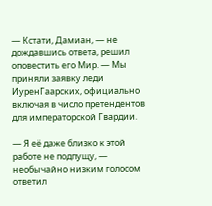— Кстати, Дамиан, — не дождавшись ответа, решил оповестить его Мир. — Мы приняли заявку леди ИуренГаарских, официально включая в число претендентов для императорской Гвардии.

— Я её даже близко к этой работе не подпущу, — необычайно низким голосом ответил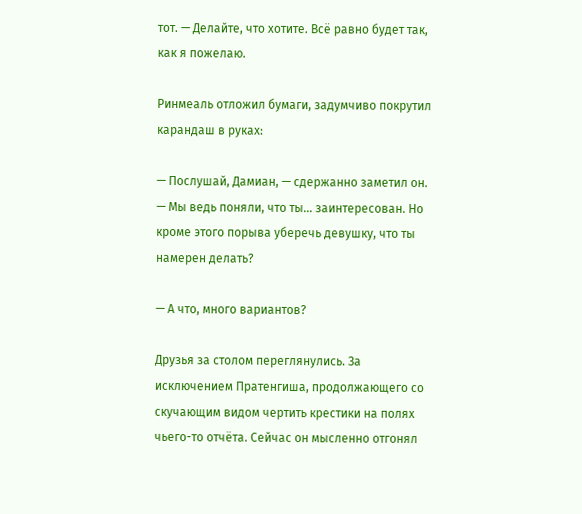тот. — Делайте, что хотите. Всё равно будет так, как я пожелаю.

Ринмеаль отложил бумаги, задумчиво покрутил карандаш в руках:

— Послушай, Дамиан, — сдержанно заметил он. — Мы ведь поняли, что ты… заинтересован. Но кроме этого порыва уберечь девушку, что ты намерен делать?

— А что, много вариантов?

Друзья за столом переглянулись. За исключением Пратенгиша, продолжающего со скучающим видом чертить крестики на полях чьего-то отчёта. Сейчас он мысленно отгонял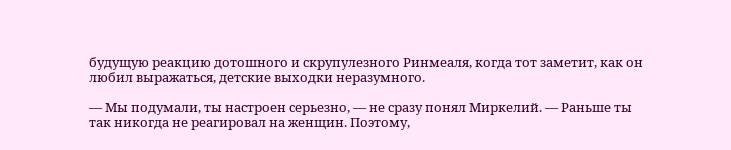будущую реакцию дотошного и скрупулезного Ринмеаля, когда тот заметит, как он любил выражаться, детские выходки неразумного.

— Мы подумали, ты настроен серьезно, — не сразу понял Миркелий. — Раньше ты так никогда не реагировал на женщин. Поэтому,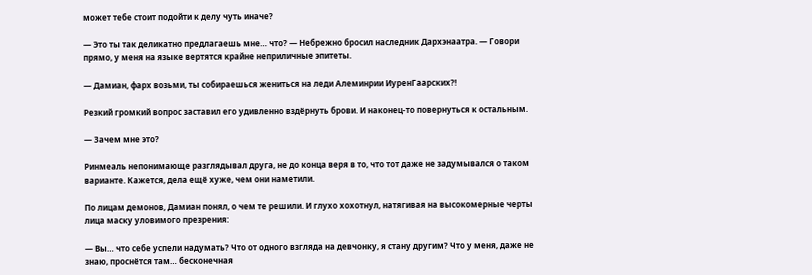может тебе стоит подойти к делу чуть иначе?

— Это ты так деликатно предлагаешь мне… что? — Небрежно бросил наследник Дархэнаатра. — Говори прямо, у меня на языке вертятся крайне неприличные эпитеты.

— Дамиан, фарх возьми, ты собираешься жениться на леди Алеминрии ИуренГаарских?!

Резкий громкий вопрос заставил его удивленно вздёрнуть брови. И наконец-то повернуться к остальным.

— Зачем мне это?

Ринмеаль непонимающе разглядывал друга, не до конца веря в то, что тот даже не задумывался о таком варианте. Кажется, дела ещё хуже, чем они наметили.

По лицам демонов, Дамиан понял, о чем те решили. И глухо хохотнул, натягивая на высокомерные черты лица маску уловимого презрения:

— Вы… что себе успели надумать? Что от одного взгляда на девчонку, я стану другим? Что у меня, даже не знаю, проснётся там… бесконечная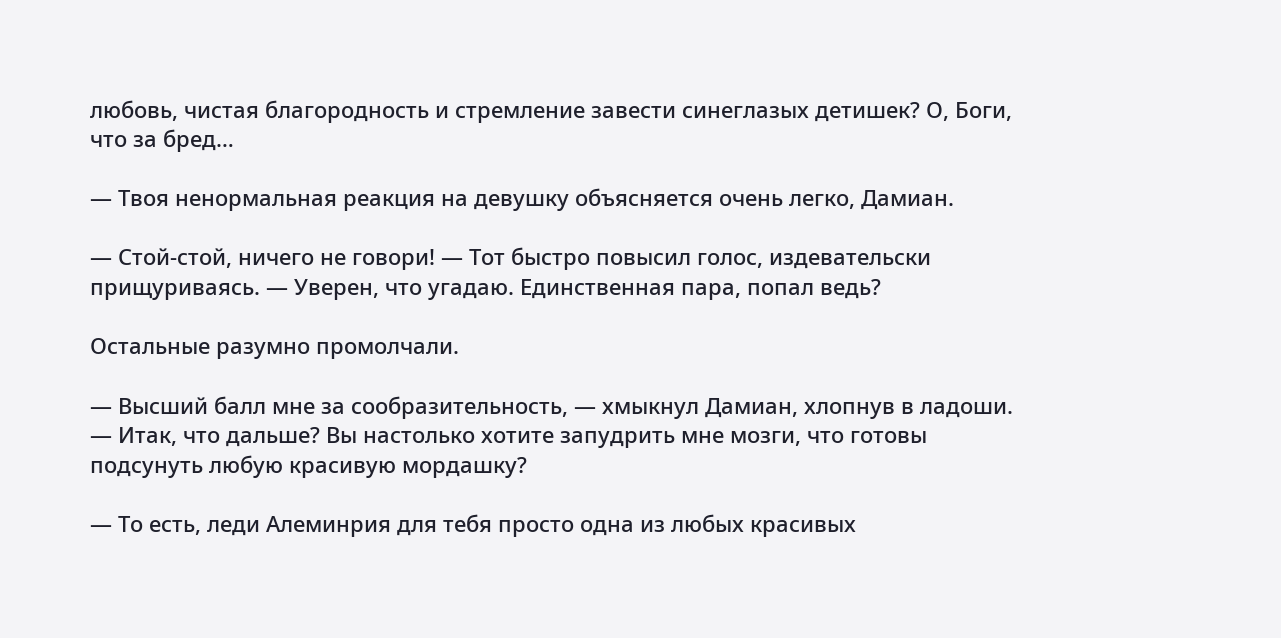любовь, чистая благородность и стремление завести синеглазых детишек? О, Боги, что за бред…

— Твоя ненормальная реакция на девушку объясняется очень легко, Дамиан.

— Стой-стой, ничего не говори! — Тот быстро повысил голос, издевательски прищуриваясь. — Уверен, что угадаю. Единственная пара, попал ведь?

Остальные разумно промолчали.

— Высший балл мне за сообразительность, — хмыкнул Дамиан, хлопнув в ладоши. — Итак, что дальше? Вы настолько хотите запудрить мне мозги, что готовы подсунуть любую красивую мордашку?

— То есть, леди Алеминрия для тебя просто одна из любых красивых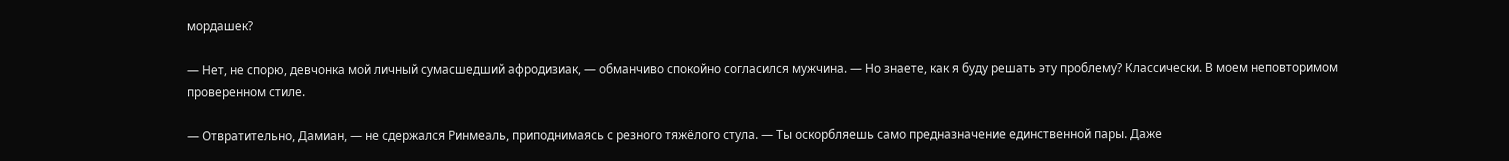мордашек?

— Нет, не спорю, девчонка мой личный сумасшедший афродизиак, — обманчиво спокойно согласился мужчина. — Но знаете, как я буду решать эту проблему? Классически. В моем неповторимом проверенном стиле.

— Отвратительно, Дамиан, — не сдержался Ринмеаль, приподнимаясь с резного тяжёлого стула. — Ты оскорбляешь само предназначение единственной пары. Даже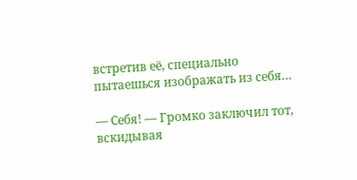встретив её, специально пытаешься изображать из себя…

— Себя! — Громко заключил тот, вскидывая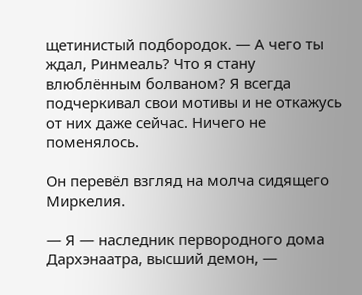щетинистый подбородок. — А чего ты ждал, Ринмеаль? Что я стану влюблённым болваном? Я всегда подчеркивал свои мотивы и не откажусь от них даже сейчас. Ничего не поменялось.

Он перевёл взгляд на молча сидящего Миркелия.

— Я — наследник первородного дома Дархэнаатра, высший демон, —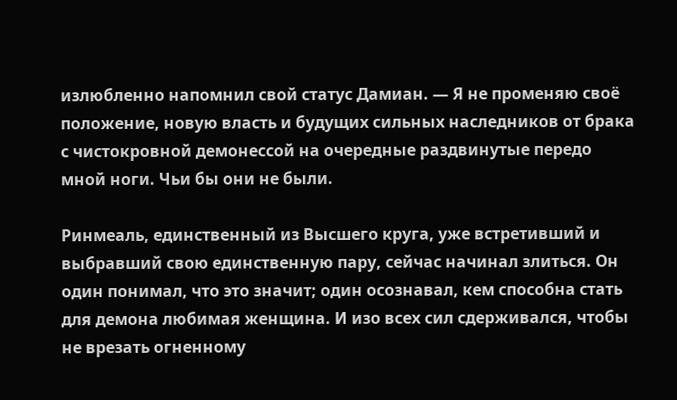излюбленно напомнил свой статус Дамиан. — Я не променяю своё положение, новую власть и будущих сильных наследников от брака с чистокровной демонессой на очередные раздвинутые передо мной ноги. Чьи бы они не были.

Ринмеаль, единственный из Высшего круга, уже встретивший и выбравший свою единственную пару, сейчас начинал злиться. Он один понимал, что это значит; один осознавал, кем способна стать для демона любимая женщина. И изо всех сил сдерживался, чтобы не врезать огненному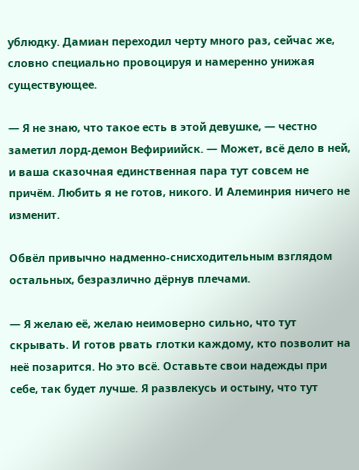ублюдку. Дамиан переходил черту много раз, сейчас же, словно специально провоцируя и намеренно унижая существующее.

— Я не знаю, что такое есть в этой девушке, — честно заметил лорд-демон Вефириийск. — Может, всё дело в ней, и ваша сказочная единственная пара тут совсем не причём. Любить я не готов, никого. И Алеминрия ничего не изменит.

Обвёл привычно надменно-снисходительным взглядом остальных, безразлично дёрнув плечами.

— Я желаю её, желаю неимоверно сильно, что тут скрывать. И готов рвать глотки каждому, кто позволит на неё позарится. Но это всё. Оставьте свои надежды при себе, так будет лучше. Я развлекусь и остыну, что тут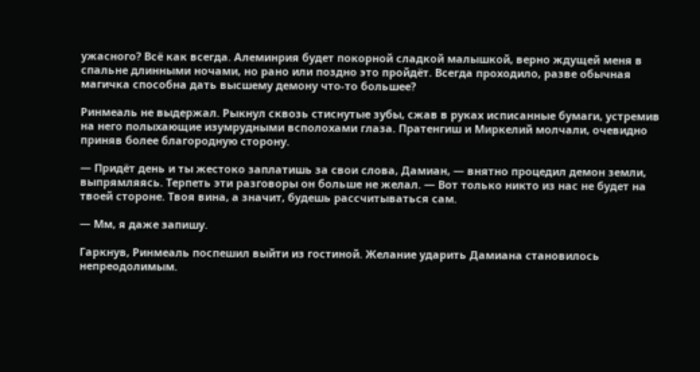ужасного? Всё как всегда. Алеминрия будет покорной сладкой малышкой, верно ждущей меня в спальне длинными ночами, но рано или поздно это пройдёт. Всегда проходило, разве обычная магичка способна дать высшему демону что-то большее?

Ринмеаль не выдержал. Рыкнул сквозь стиснутые зубы, сжав в руках исписанные бумаги, устремив на него полыхающие изумрудными всполохами глаза. Пратенгиш и Миркелий молчали, очевидно приняв более благородную сторону.

— Придёт день и ты жестоко заплатишь за свои слова, Дамиан, — внятно процедил демон земли, выпрямляясь. Терпеть эти разговоры он больше не желал. — Вот только никто из нас не будет на твоей стороне. Твоя вина, а значит, будешь рассчитываться сам.

— Мм, я даже запишу.

Гаркнув, Ринмеаль поспешил выйти из гостиной. Желание ударить Дамиана становилось непреодолимым.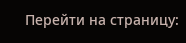Перейти на страницу: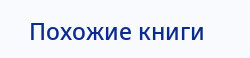Похожие книги